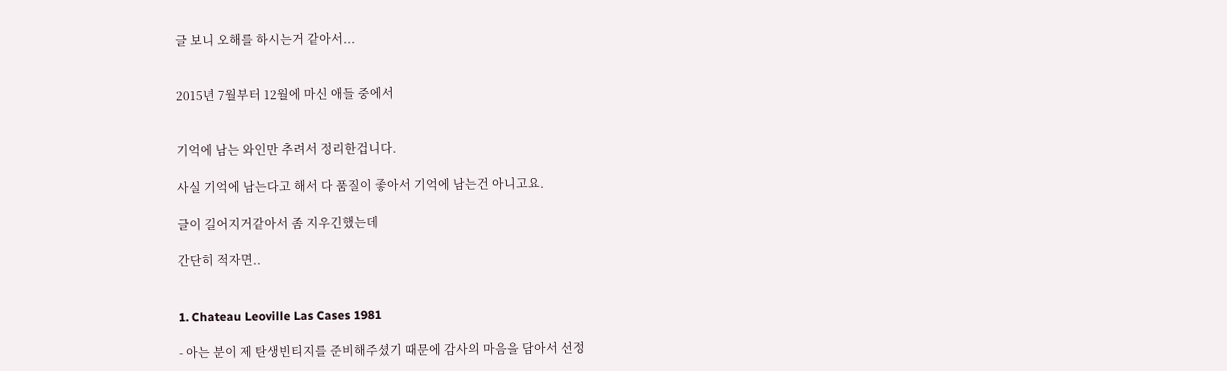글 보니 오해를 하시는거 같아서...


2015년 7월부터 12월에 마신 애들 중에서


기억에 남는 와인만 추려서 정리한겁니다.

사실 기억에 남는다고 해서 다 품질이 좋아서 기억에 남는건 아니고요.

글이 길어지거같아서 좀 지우긴했는데

간단히 적자면..


1. Chateau Leoville Las Cases 1981

- 아는 분이 제 탄생빈티지를 준비해주셨기 때문에 감사의 마음을 담아서 선정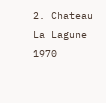2. Chateau La Lagune 1970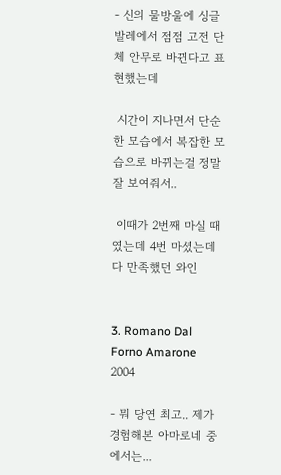- 신의 물방울에 싱글 발레에서 점점 고전 단체 안무로 바뀐다고 표현했는데

 시간이 지나면서 단순한 모습에서 복잡한 모습으로 바뀌는걸 정말 잘 보여줘서..

 이때가 2번째 마실 때 였는데 4번 마셨는데 다 만족했던 와인


3. Romano Dal Forno Amarone 2004

- 뭐 당연 최고.. 제가 경험해본 아마로네 중에서는...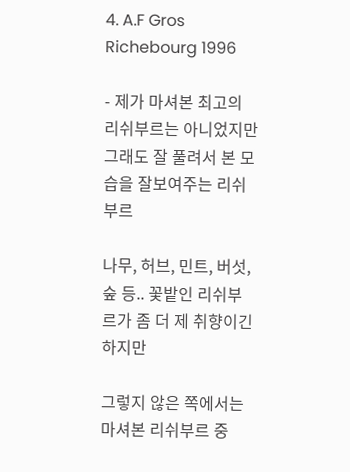4. A.F Gros Richebourg 1996

- 제가 마셔본 최고의 리쉬부르는 아니었지만 그래도 잘 풀려서 본 모습을 잘보여주는 리쉬부르

나무, 허브, 민트, 버섯, 숲 등.. 꽃밭인 리쉬부르가 좀 더 제 취향이긴하지만

그렇지 않은 쪽에서는 마셔본 리쉬부르 중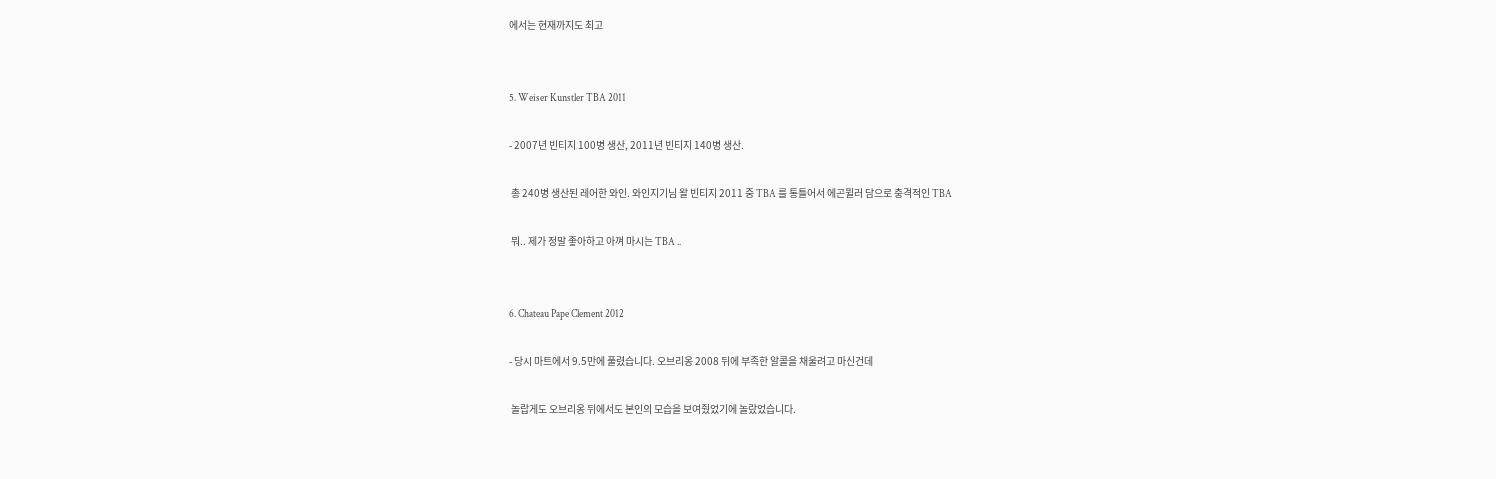에서는 현재까지도 최고


5. Weiser Kunstler TBA 2011

- 2007년 빈티지 100병 생산, 2011년 빈티지 140병 생산.

 총 240병 생산된 레어한 와인. 와인지기님 왈 빈티지 2011 중 TBA 를 통틀어서 에곤뮐러 담으로 충격적인 TBA

 뭐.. 제가 정말 좋아하고 아껴 마시는 TBA ..


6. Chateau Pape Clement 2012

- 당시 마트에서 9.5만에 풀렸습니다. 오브리옹 2008 뒤에 부족한 알콜을 채울려고 마신건데

 놀랍게도 오브리옹 뒤에서도 본인의 모습을 보여줬었기에 놀랐었습니다.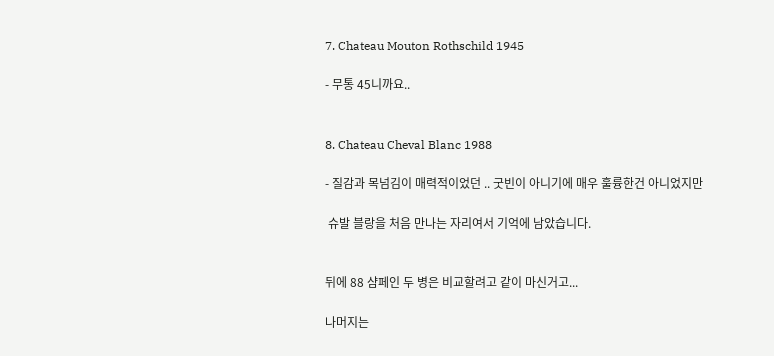7. Chateau Mouton Rothschild 1945

- 무통 45니까요..


8. Chateau Cheval Blanc 1988

- 질감과 목넘김이 매력적이었던 .. 굿빈이 아니기에 매우 훌륭한건 아니었지만

 슈발 블랑을 처음 만나는 자리여서 기억에 남았습니다.


뒤에 88 샴페인 두 병은 비교할려고 같이 마신거고...

나머지는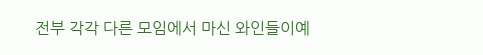전부 각각 다른 모임에서 마신 와인들이예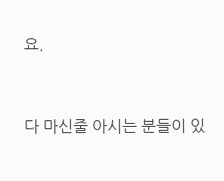요.


다 마신줄 아시는 분들이 있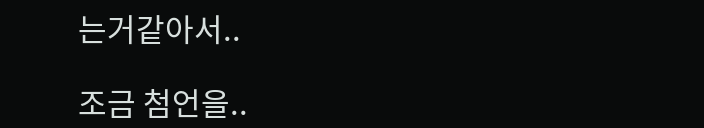는거같아서..

조금 첨언을..